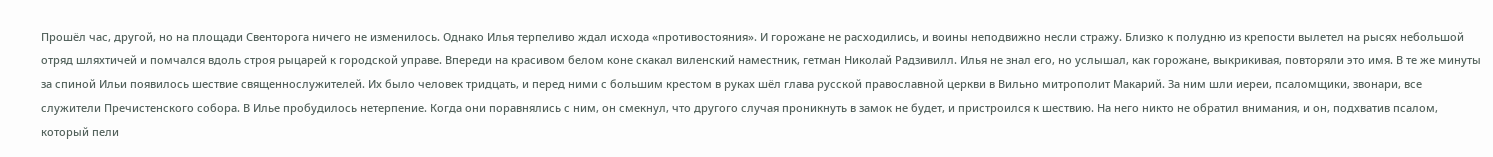Прошёл час, другой, но на площади Свенторога ничего не изменилось. Однако Илья терпеливо ждал исхода «противостояния». И горожане не расходились, и воины неподвижно несли стражу. Близко к полудню из крепости вылетел на рысях небольшой отряд шляхтичей и помчался вдоль строя рыцарей к городской управе. Впереди на красивом белом коне скакал виленский наместник, гетман Николай Радзивилл. Илья не знал его, но услышал, как горожане, выкрикивая, повторяли это имя. В те же минуты за спиной Ильи появилось шествие священнослужителей. Их было человек тридцать, и перед ними с большим крестом в руках шёл глава русской православной церкви в Вильно митрополит Макарий. За ним шли иереи, псаломщики, звонари, все служители Пречистенского собора. В Илье пробудилось нетерпение. Когда они поравнялись с ним, он смекнул, что другого случая проникнуть в замок не будет, и пристроился к шествию. На него никто не обратил внимания, и он, подхватив псалом, который пели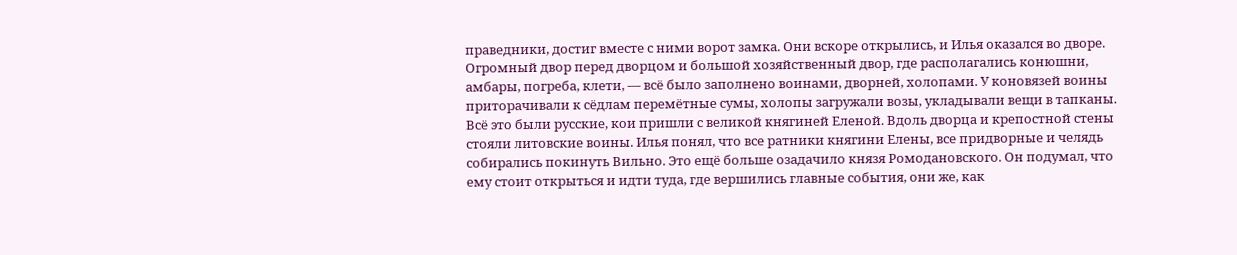праведники, достиг вместе с ними ворот замка. Они вскоре открылись, и Илья оказался во дворе. Огромный двор перед дворцом и большой хозяйственный двор, где располагались конюшни, амбары, погреба, клети, — всё было заполнено воинами, дворней, холопами. У коновязей воины приторачивали к сёдлам перемётные сумы, холопы загружали возы, укладывали вещи в тапканы. Всё это были русские, кои пришли с великой княгиней Еленой. Вдоль дворца и крепостной стены стояли литовские воины. Илья понял, что все ратники княгини Елены, все придворные и челядь собирались покинуть Вильно. Это ещё больше озадачило князя Ромодановского. Он подумал, что ему стоит открыться и идти туда, где вершились главные события, они же, как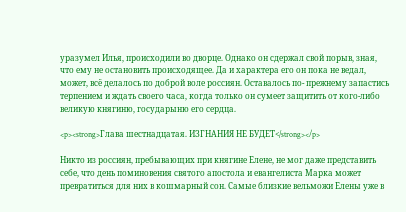уразумел Илья, происходили во дворце. Однако он сдержал свой порыв, зная, что ему не остановить происходящее. Да и характера его он пока не ведал, может, всё делалось по доброй воле россиян. Оставалось по- прежнему запастись терпением и ждать своего часа, когда только он сумеет защитить от кого‑либо великую княгиню, государыню его сердца.

<p><strong>Глава шестнадцатая. ИЗГНАНИЯ НЕ БУДЕТ</strong></p>

Никто из россиян, пребывающих при княгине Елене, не мог даже представить себе, что день поминовения святого апостола и евангелиста Марка может превратиться для них в кошмарный сон. Самые близкие вельможи Елены уже в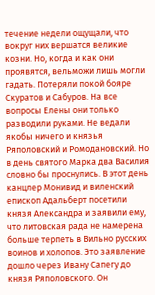течение недели ощущали, что вокруг них вершатся великие козни. Но, когда и как они проявятся, вельможи лишь могли гадать. Потеряли покой бояре Скуратов и Сабуров. На все вопросы Елены они только разводили руками. Не ведали якобы ничего и князья Ряполовский и Ромодановский. Но в день святого Марка два Василия словно бы проснулись. В этот день канцлер Монивид и виленский епископ Адальберт посетили князя Александра и заявили ему, что литовская рада не намерена больше терпеть в Вильно русских воинов и холопов. Это заявление дошло через Ивану Сапегу до князя Ряполовского. Он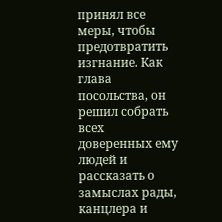принял все меры, чтобы предотвратить изгнание. Как глава посольства, он решил собрать всех доверенных ему людей и рассказать о замыслах рады, канцлера и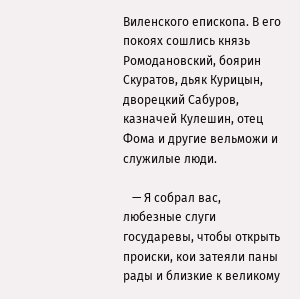Виленского епископа. В его покоях сошлись князь Ромодановский, боярин Скуратов, дьяк Курицын, дворецкий Сабуров, казначей Кулешин, отец Фома и другие вельможи и служилые люди.

   — Я собрал вас, любезные слуги государевы, чтобы открыть происки, кои затеяли паны рады и близкие к великому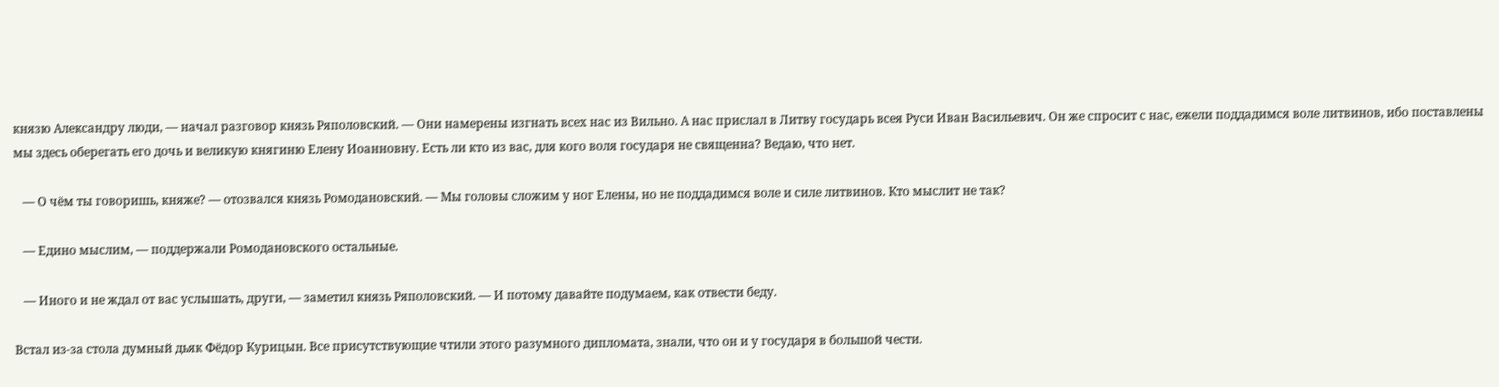князю Александру люди, — начал разговор князь Ряполовский. — Они намерены изгнать всех нас из Вильно. А нас прислал в Литву государь всея Руси Иван Васильевич. Он же спросит с нас, ежели поддадимся воле литвинов, ибо поставлены мы здесь оберегать его дочь и великую княгиню Елену Иоанновну. Есть ли кто из вас, для кого воля государя не священна? Ведаю, что нет.

   — О чём ты говоришь, княже? — отозвался князь Ромодановский. — Мы головы сложим у ног Елены, но не поддадимся воле и силе литвинов. Кто мыслит не так?

   — Едино мыслим, — поддержали Ромодановского остальные.

   — Иного и не ждал от вас услышать, други, — заметил князь Ряполовский. — И потому давайте подумаем, как отвести беду.

Встал из‑за стола думный дьяк Фёдор Курицын. Все присутствующие чтили этого разумного дипломата, знали, что он и у государя в большой чести.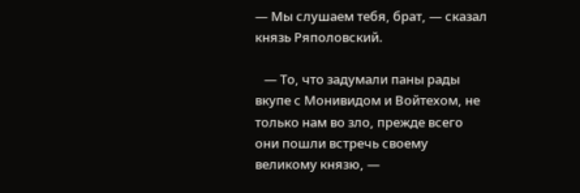— Мы слушаем тебя, брат, — сказал князь Ряполовский.

   — То, что задумали паны рады вкупе с Монивидом и Войтехом, не только нам во зло, прежде всего они пошли встречь своему великому князю, —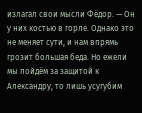излагал свои мысли Фёдор. — Он у них костью в горле. Однако это не меняет сути, и нам впрямь грозит большая беда. Но ежели мы пойдём за защитой к Александру, то лишь усугубим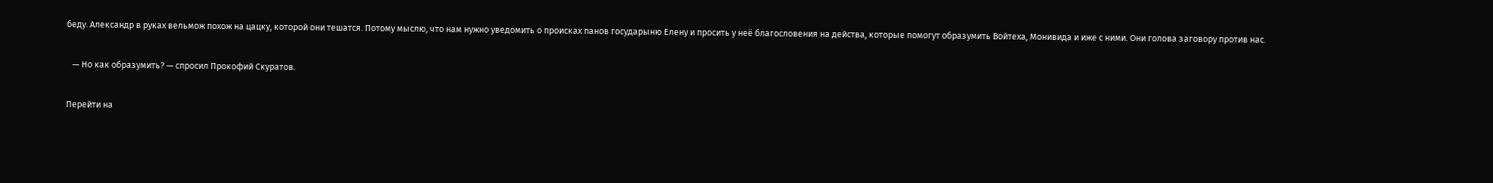беду. Александр в руках вельмож похож на цацку, которой они тешатся. Потому мыслю, что нам нужно уведомить о происках панов государыню Елену и просить у неё благословения на действа, которые помогут образумить Войтеха, Монивида и иже с ними. Они голова заговору против нас.

   — Но как образумить? — спросил Прокофий Скуратов.

Перейти на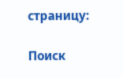страницу:

Поиск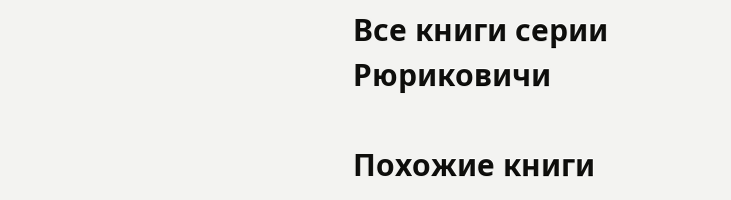Все книги серии Рюриковичи

Похожие книги